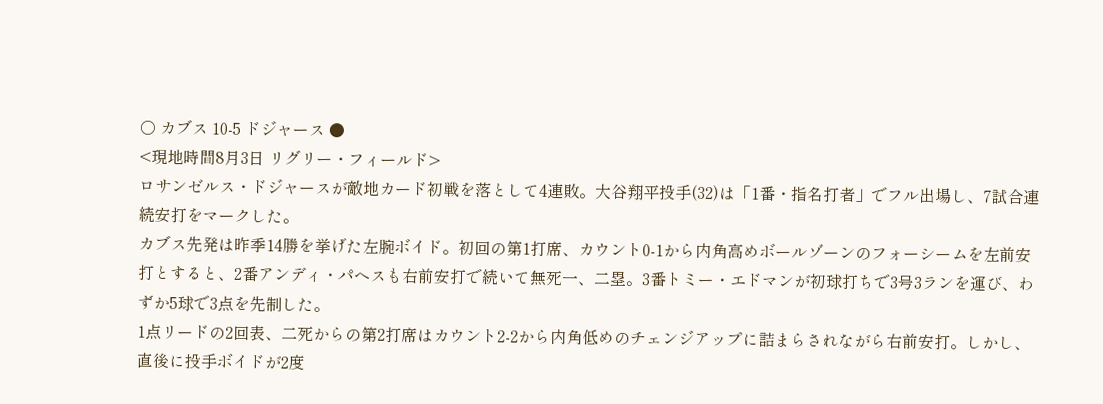○ カブス 10-5 ドジャース ●
<現地時間8月3日 リグリー・フィールド>
ロサンゼルス・ドジャースが敵地カード初戦を落として4連敗。大谷翔平投手(32)は「1番・指名打者」でフル出場し、7試合連続安打をマークした。
カブス先発は昨季14勝を挙げた左腕ボイド。初回の第1打席、カウント0-1から内角高めボールゾーンのフォーシームを左前安打とすると、2番アンディ・パヘスも右前安打で続いて無死一、二塁。3番トミー・エドマンが初球打ちで3号3ランを運び、わずか5球で3点を先制した。
1点リードの2回表、二死からの第2打席はカウント2-2から内角低めのチェンジアップに詰まらされながら右前安打。しかし、直後に投手ボイドが2度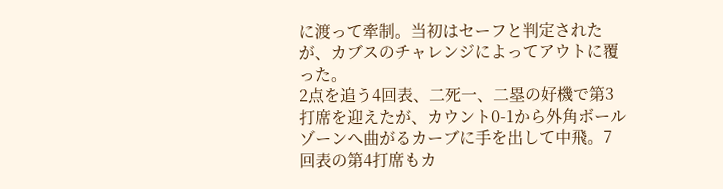に渡って牽制。当初はセーフと判定されたが、カブスのチャレンジによってアウトに覆った。
2点を追う4回表、二死一、二塁の好機で第3打席を迎えたが、カウント0-1から外角ボールゾーンへ曲がるカーブに手を出して中飛。7回表の第4打席もカ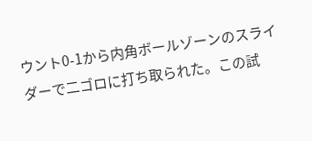ウント0-1から内角ボールゾーンのスライダーで二ゴロに打ち取られた。この試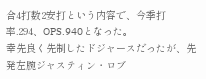合4打数2安打という内容で、今季打率.294、OPS.940となった。
幸先良く先制したドジャースだったが、先発左腕ジャスティン・ロブ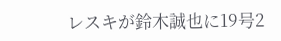レスキが鈴木誠也に19号2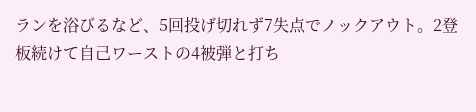ランを浴びるなど、5回投げ切れず7失点でノックアウト。2登板続けて自己ワーストの4被弾と打ち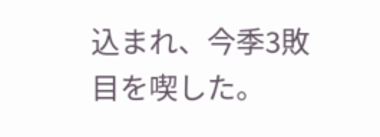込まれ、今季3敗目を喫した。